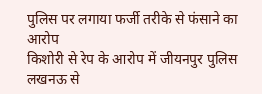पुलिस पर लगाया फर्जी तरीके से फंसाने का आरोप
किशोरी से रेप के आरोप में जीयनपुर पुलिस लखनऊ से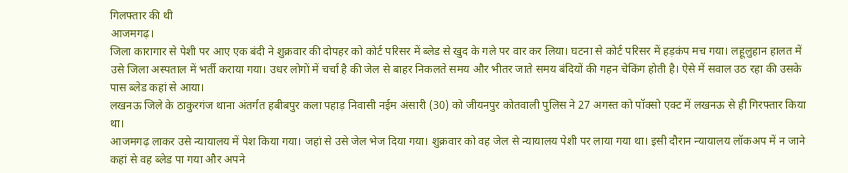गिलफ्तार की थी
आजमगढ़।
जिला कारागार से पेशी पर आए एक बंदी ने शुक्रवार की दोपहर को कोर्ट परिसर में ब्लेड से खुद के गले पर वार कर लिया। घटना से कोर्ट परिसर में हड़कंप मच गया। लहूलुहान हालत में उसे जिला अस्पताल में भर्ती कराया गया। उधर लोगों में चर्चा है की जेल से बाहर निकलते समय और भीतर जाते समय बंदियों की गहन चेकिंग होती है। ऐसे में सवाल उठ रहा की उसके पास ब्लेड कहां से आया।
लखनऊ जिले के ठाकुरगंज थाना अंतर्गत हबीबपुर कला पहाड़ निवासी नईम अंसारी (30) को जीयनपुर कोतवाली पुलिस ने 27 अगस्त को पॉक्सो एक्ट में लखनऊ से ही गिरफ्तार किया था।
आजमगढ़ लाकर उसे न्यायालय में पेश किया गया। जहां से उसे जेल भेज दिया गया। शुक्रवार को वह जेल से न्यायालय पेशी पर लाया गया था। इसी दौरान न्यायालय लॉकअप में न जाने कहां से वह ब्लेड पा गया और अपने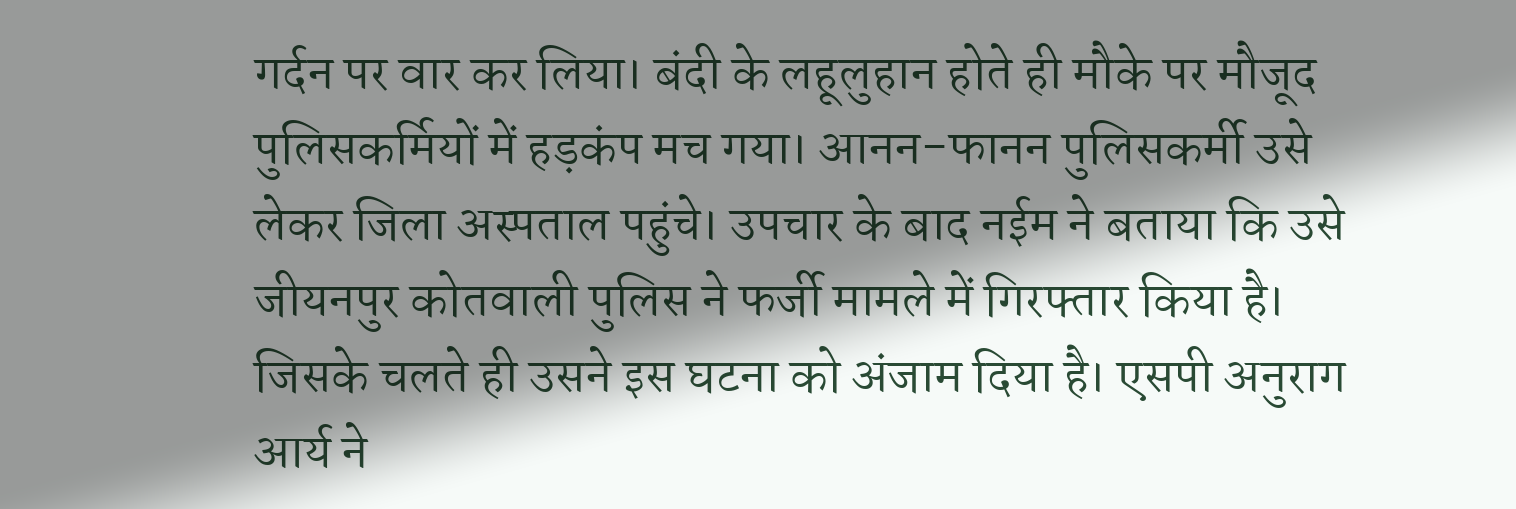गर्दन पर वार कर लिया। बंदी के लहूलुहान होते ही मौके पर मौजूद पुलिसकर्मियों में हड़कंप मच गया। आनन-फानन पुलिसकर्मी उसे लेकर जिला अस्पताल पहुंचे। उपचार के बाद नईम ने बताया कि उसे जीयनपुर कोतवाली पुलिस ने फर्जी मामले में गिरफ्तार किया है। जिसके चलते ही उसने इस घटना को अंजाम दिया है। एसपी अनुराग आर्य ने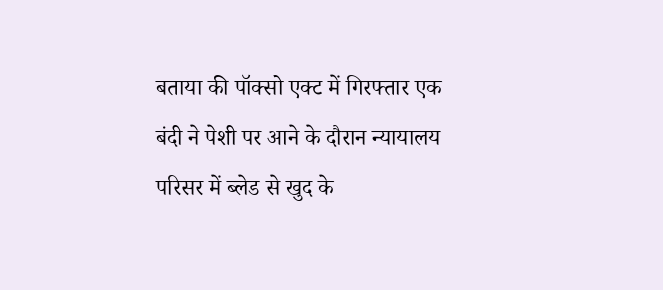बताया की पॉक्सो एक्ट में गिरफ्तार एक बंदी ने पेशी पर आने के दौरान न्यायालय परिसर में ब्लेड से खुद के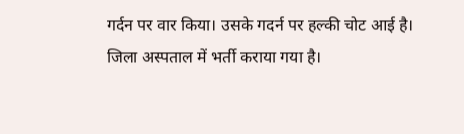गर्दन पर वार किया। उसके गदर्न पर हल्की चोट आई है। जिला अस्पताल में भर्ती कराया गया है।